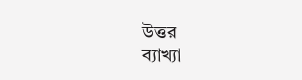উত্তর
ব্যাখ্যা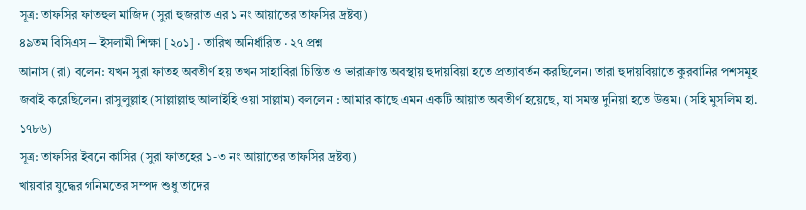সূত্র: তাফসির ফাতহুল মাজিদ (সুরা হুজরাত এর ১ নং আয়াতের তাফসির দ্রষ্টব্য)
৪৯তম বিসিএস ⎯ ইসলামী শিক্ষা [২০১] · তারিখ অনির্ধারিত · ২৭ প্রশ্ন
আনাস (রা) বলেন: যখন সুরা ফাতহ অবতীর্ণ হয় তখন সাহাবিরা চিন্তিত ও ভারাক্রান্ত অবস্থায় হুদায়বিয়া হতে প্রত্যাবর্তন করছিলেন। তারা হুদায়বিয়াতে কুরবানির পশসমূহ জবাই করেছিলেন। রাসুলুল্লাহ (সাল্লাল্লাহু আলাইহি ওয়া সাল্লাম) বললেন : আমার কাছে এমন একটি আয়াত অবতীর্ণ হয়েছে, যা সমস্ত দুনিয়া হতে উত্তম। (সহি মুসলিম হা. ১৭৮৬)
সূত্র: তাফসির ইবনে কাসির (সুরা ফাতহের ১-৩ নং আয়াতের তাফসির দ্রষ্টব্য)
খায়বার যুদ্ধের গনিমতের সম্পদ শুধু তাদের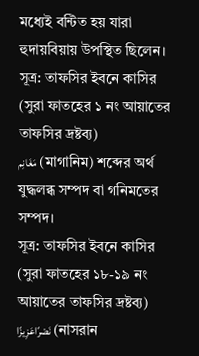মধ্যেই বন্টিত হয় যারা হুদায়বিয়ায় উপস্থিত ছিলেন।
সূত্র: তাফসির ইবনে কাসির (সুরা ফাতহের ১ নং আয়াতের তাফসির দ্রষ্টব্য)
مَغَانِم (মাগানিম) শব্দের অর্থ যুদ্ধলব্ধ সম্পদ বা গনিমতের সম্পদ।
সূত্র: তাফসির ইবনে কাসির (সুরা ফাতহের ১৮-১৯ নং আয়াতের তাফসির দ্রষ্টব্য)
نَصْرًاعَزِيزًا (নাসরান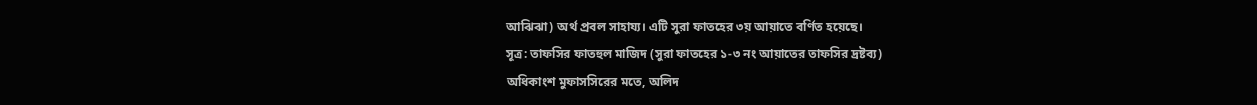আঝিঝা) অর্থ প্রবল সাহায্য। এটি সুরা ফাতহের ৩য় আয়াতে বর্ণিত হয়েছে।
সূত্র: তাফসির ফাতহুল মাজিদ (সুরা ফাতহের ১-৩ নং আয়াতের তাফসির দ্রষ্টব্য)
অধিকাংশ মুফাসসিরের মতে, অলিদ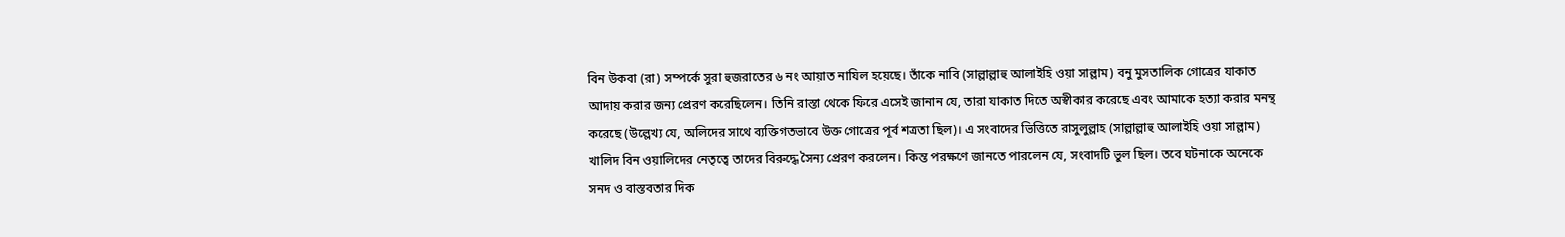বিন উকবা (রা) সম্পর্কে সুরা হুজরাতের ৬ নং আয়াত নাযিল হয়েছে। তাঁকে নাবি (সাল্লাল্লাহু আলাইহি ওয়া সাল্লাম) বনু মুসতালিক গোত্রের যাকাত আদায় করার জন্য প্রেরণ করেছিলেন। তিনি রাস্তা থেকে ফিরে এসেই জানান যে, তারা যাকাত দিতে অস্বীকার করেছে এবং আমাকে হত্যা করার মনন্থ করেছে (উল্লেখ্য যে, অলিদের সাথে ব্যক্তিগতভাবে উক্ত গোত্রের পূর্ব শত্রতা ছিল)। এ সংবাদের ভিত্তিতে রাসুলুল্লাহ (সাল্লাল্লাহু আলাইহি ওয়া সাল্লাম) খালিদ বিন ওয়ালিদের নেতৃত্বে তাদের বিরুদ্ধে সৈন্য প্রেরণ করলেন। কিন্ত পরক্ষণে জানতে পারলেন যে, সংবাদটি ভুল ছিল। তবে ঘটনাকে অনেকে সনদ ও বাস্তবতার দিক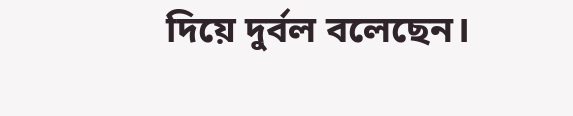দিয়ে দুর্বল বলেছেন।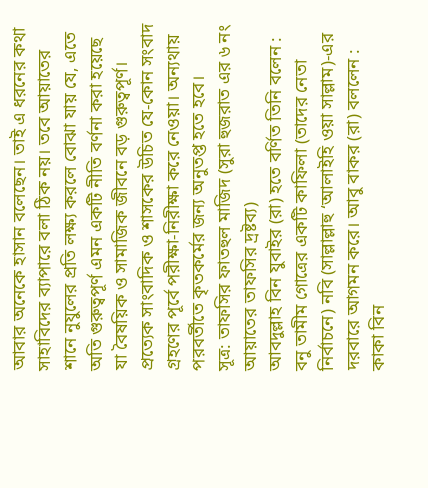আবার অনেকে হাসান বলেছেন। তাই এ ধরনের কথা সাহাবিদের ব্যাপারে বলা ঠিক নয়। তবে আয়াতের শানে নুযুলের প্রতি লক্ষ্য করলে বোঝা যায় যে, এতে অতি গুরুত্বপূর্ণ এমন একটি নীতি বর্ণনা করা হয়েছে যা বৈষয়িক ও সামাজিক জীবনে বড় গুরুত্বপূর্ণ। প্রত্যেক সাংবাদিক ও শাসকের উচিত যে-কোন সংবাদ গ্রহণের পূর্বে পরীক্ষা-নিরীক্ষা করে নেওয়া। অন্যথায় পরবর্তীতে কৃতকর্মের জন্য অনুতপ্ত হতে হবে।
সূত্র: তাফসির ফাতহুল মাজিদ (সুরা হুজরাত এর ৬ নং আয়াতের তাফসির দ্রষ্টব্য)
আবদুল্লাহ বিন যুবাইর (রা) হতে বর্ণিত তিনি বলেন : বনু তামীম গোত্রের একটি কাফিলা (তাদের নেতা নির্বাচনে) নবি (সাল্লাল্লাহু ‘আলাইহি ওয়া সাল্লাম)-এর দরবারে আগমন করে। আবু বাকর (রা) বললেন : কাকা বিন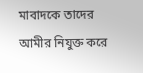মাবাদকে তাদের আমীর নিযুক্ত করে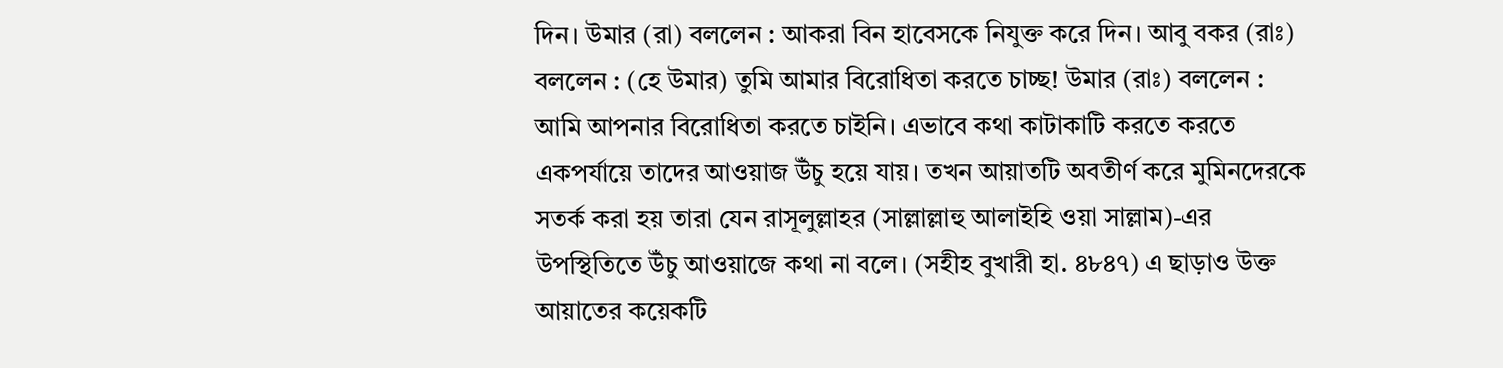দিন। উমার (রা) বললেন : আকরা বিন হাবেসকে নিযুক্ত করে দিন। আবু বকর (রাঃ) বললেন : (হে উমার) তুমি আমার বিরোধিতা করতে চাচ্ছ! উমার (রাঃ) বললেন : আমি আপনার বিরোধিতা করতে চাইনি। এভাবে কথা কাটাকাটি করতে করতে একপর্যায়ে তাদের আওয়াজ উঁচু হয়ে যায়। তখন আয়াতটি অবতীর্ণ করে মুমিনদেরকে সতর্ক করা হয় তারা যেন রাসূলুল্লাহর (সাল্লাল্লাহু আলাইহি ওয়া সাল্লাম)-এর উপস্থিতিতে উঁচু আওয়াজে কথা না বলে। (সহীহ বুখারী হা. ৪৮৪৭) এ ছাড়াও উক্ত আয়াতের কয়েকটি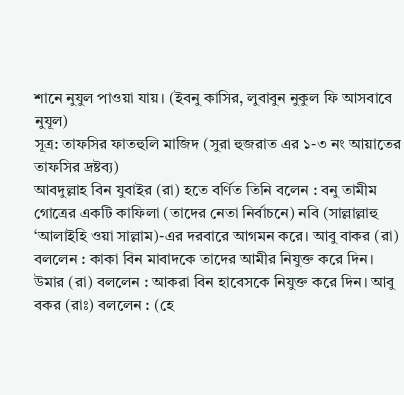শানে নুযুল পাওয়া যায়। (ইবনু কাসির, লুবাবুন নুকুল ফি আসবাবে নুযূল)
সূত্র: তাফসির ফাতহুলি মাজিদ (সুরা হুজরাত এর ১-৩ নং আয়াতের তাফসির দ্রষ্টব্য)
আবদুল্লাহ বিন যুবাইর (রা) হতে বর্ণিত তিনি বলেন : বনু তামীম গোত্রের একটি কাফিলা (তাদের নেতা নির্বাচনে) নবি (সাল্লাল্লাহু ‘আলাইহি ওয়া সাল্লাম)-এর দরবারে আগমন করে। আবু বাকর (রা) বললেন : কাকা বিন মাবাদকে তাদের আমীর নিযুক্ত করে দিন। উমার (রা) বললেন : আকরা বিন হাবেসকে নিযুক্ত করে দিন। আবু বকর (রাঃ) বললেন : (হে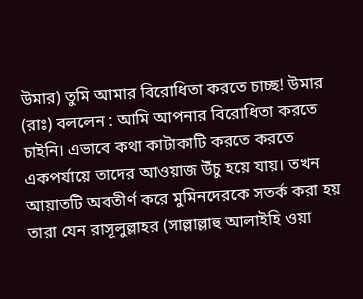উমার) তুমি আমার বিরোধিতা করতে চাচ্ছ! উমার (রাঃ) বললেন : আমি আপনার বিরোধিতা করতে চাইনি। এভাবে কথা কাটাকাটি করতে করতে একপর্যায়ে তাদের আওয়াজ উঁচু হয়ে যায়। তখন আয়াতটি অবতীর্ণ করে মুমিনদেরকে সতর্ক করা হয় তারা যেন রাসূলুল্লাহর (সাল্লাল্লাহু আলাইহি ওয়া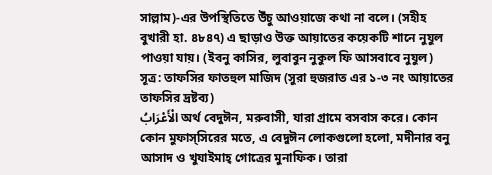সাল্লাম)-এর উপস্থিতিতে উঁচু আওয়াজে কথা না বলে। (সহীহ বুখারী হা. ৪৮৪৭) এ ছাড়াও উক্ত আয়াতের কয়েকটি শানে নুযুল পাওয়া যায়। (ইবনু কাসির, লুবাবুন নুকুল ফি আসবাবে নুযুল)
সূত্র: তাফসির ফাতহুল মাজিদ (সুরা হুজরাত এর ১-৩ নং আয়াতের তাফসির দ্রষ্টব্য)
الْأَعْرَابُ অর্থ বেদুঈন, মরুবাসী, যারা গ্রামে বসবাস করে। কোন কোন মুফাস্সিরের মতে, এ বেদুঈন লোকগুলো হলো, মদীনার বনু আসাদ ও খুযাইমাহ্ গোত্রের মুনাফিক। তারা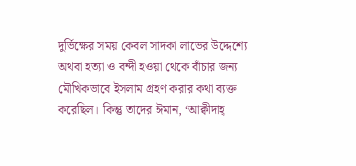দুর্ভিক্ষের সময় কেবল সাদকা লাভের উদ্দেশ্যে অথবা হত্যা ও বন্দী হওয়া থেকে বাঁচার জন্য মৌখিকভাবে ইসলাম গ্রহণ করার কথা ব্যক্ত করেছিল। কিন্তু তাদের ঈমান, ‘আক্বীদাহ্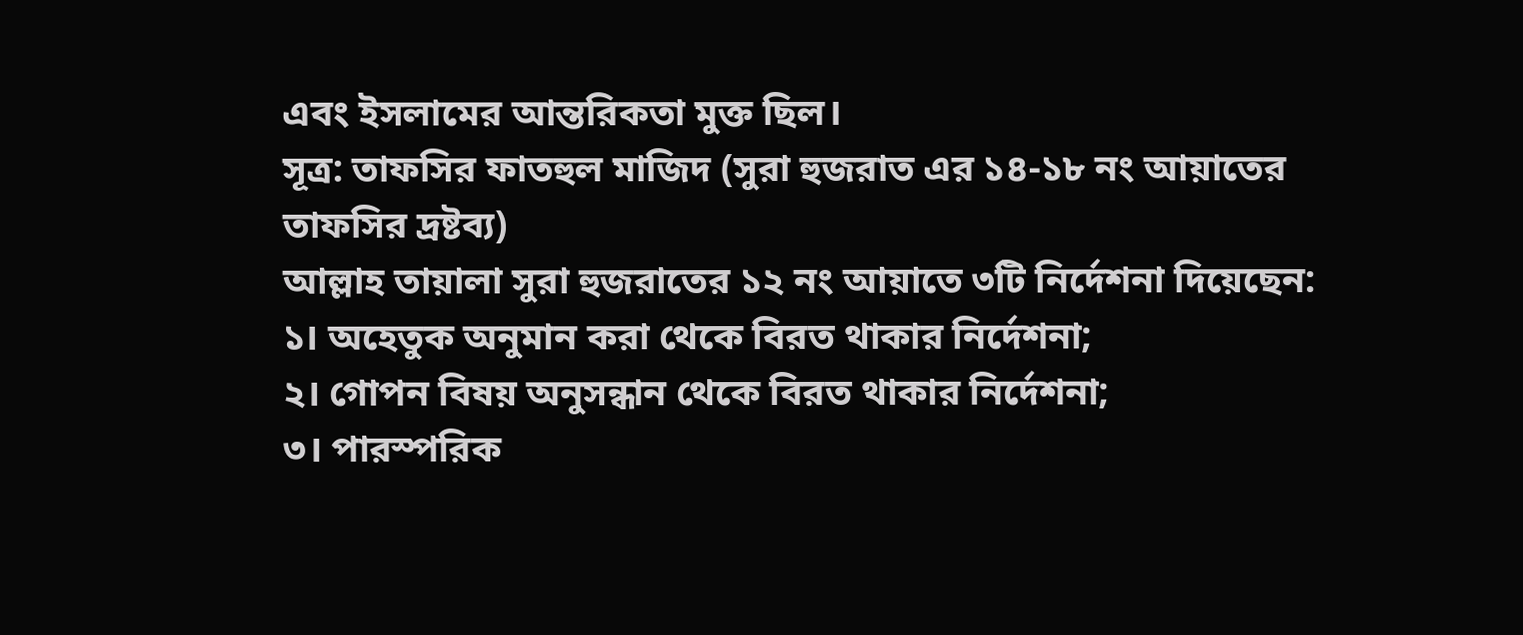এবং ইসলামের আন্তরিকতা মুক্ত ছিল।
সূত্র: তাফসির ফাতহুল মাজিদ (সুরা হুজরাত এর ১৪-১৮ নং আয়াতের তাফসির দ্রষ্টব্য)
আল্লাহ তায়ালা সুরা হুজরাতের ১২ নং আয়াতে ৩টি নির্দেশনা দিয়েছেন:
১। অহেতুক অনুমান করা থেকে বিরত থাকার নির্দেশনা;
২। গোপন বিষয় অনুসন্ধান থেকে বিরত থাকার নির্দেশনা;
৩। পারস্পরিক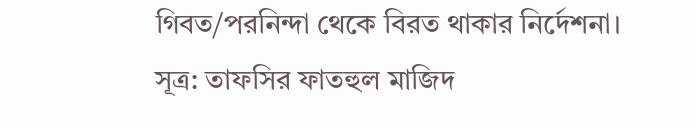গিবত/পরনিন্দা থেকে বিরত থাকার নির্দেশনা।
সূত্র: তাফসির ফাতহুল মাজিদ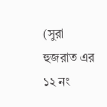(সুরা হুজরাত এর ১২ নং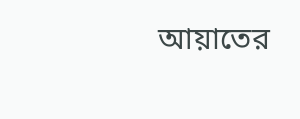আয়াতের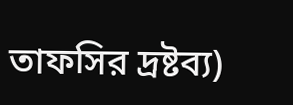তাফসির দ্রষ্টব্য)